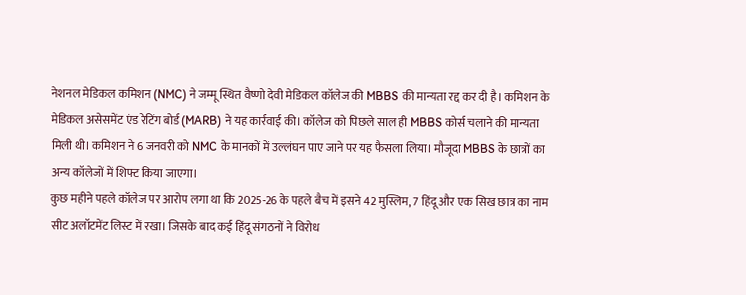नेशनल मेडिकल कमिशन (NMC) ने जम्मू स्थित वैष्णो देवी मेडिकल कॉलेज की MBBS की मान्यता रद्द कर दी है। कमिशन के मेडिकल असेसमेंट एंड रेटिंग बोर्ड (MARB) ने यह कार्रवाई की। कॉलेज को पिछले साल ही MBBS कोर्स चलाने की मान्यता मिली थी। कमिशन ने 6 जनवरी को NMC के मानकों में उल्लंघन पाए जाने पर यह फैसला लिया। मौजूदा MBBS के छात्रों का अन्य कॉलेजों में शिफ्ट किया जाएगा।
कुछ महीने पहले कॉलेज पर आरोप लगा था कि 2025-26 के पहले बैच में इसने 42 मुस्लिम, 7 हिंदू और एक सिख छात्र का नाम सीट अलॉटमेंट लिस्ट में रखा। जिसके बाद कई हिंदू संगठनों ने विरोध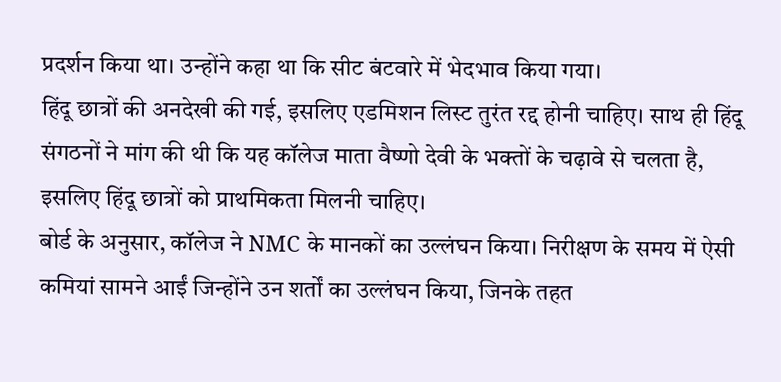प्रदर्शन किया था। उन्होंने कहा था कि सीट बंटवारे में भेदभाव किया गया।
हिंदू छात्रों की अनदेखी की गई, इसलिए एडमिशन लिस्ट तुरंत रद्द होनी चाहिए। साथ ही हिंदू संगठनों ने मांग की थी कि यह कॉलेज माता वैष्णो देवी के भक्तों के चढ़ावे से चलता है, इसलिए हिंदू छात्रों को प्राथमिकता मिलनी चाहिए।
बोर्ड के अनुसार, कॉलेज ने NMC के मानकों का उल्लंघन किया। निरीक्षण के समय में ऐसी कमियां सामने आईं जिन्होंने उन शर्तों का उल्लंघन किया, जिनके तहत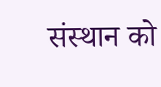संस्थान को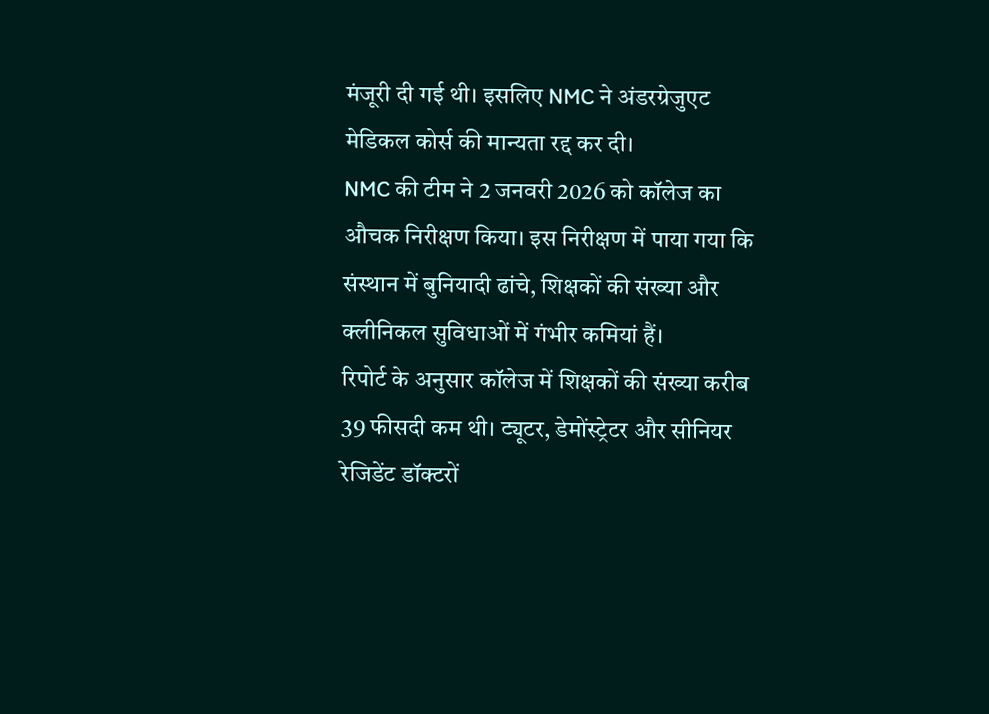मंजूरी दी गई थी। इसलिए NMC ने अंडरग्रेजुएट मेडिकल कोर्स की मान्यता रद्द कर दी।
NMC की टीम ने 2 जनवरी 2026 को कॉलेज का औचक निरीक्षण किया। इस निरीक्षण में पाया गया कि संस्थान में बुनियादी ढांचे, शिक्षकों की संख्या और क्लीनिकल सुविधाओं में गंभीर कमियां हैं।
रिपोर्ट के अनुसार कॉलेज में शिक्षकों की संख्या करीब 39 फीसदी कम थी। ट्यूटर, डेमोंस्ट्रेटर और सीनियर रेजिडेंट डॉक्टरों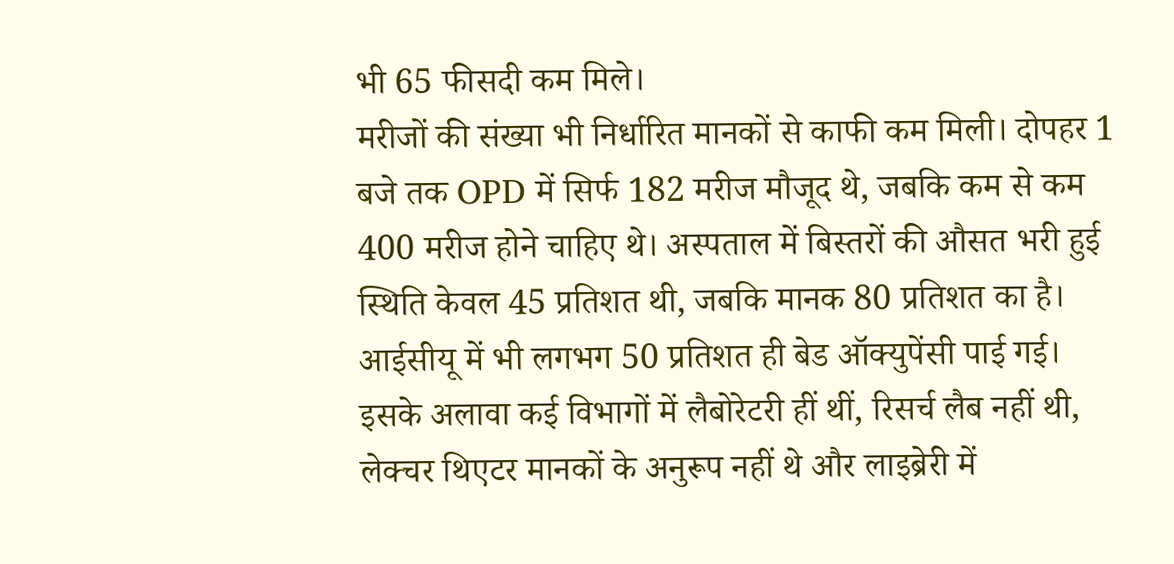भी 65 फीसदी कम मिले।
मरीजों की संख्या भी निर्धारित मानकों से काफी कम मिली। दोपहर 1 बजे तक OPD में सिर्फ 182 मरीज मौजूद थे, जबकि कम से कम 400 मरीज होने चाहिए थे। अस्पताल में बिस्तरों की औसत भरी हुई स्थिति केवल 45 प्रतिशत थी, जबकि मानक 80 प्रतिशत का है। आईसीयू में भी लगभग 50 प्रतिशत ही बेड ऑक्युपेंसी पाई गई।
इसके अलावा कई विभागों में लैबोरेटरी हीं थीं, रिसर्च लैब नहीं थी, लेक्चर थिएटर मानकों के अनुरूप नहीं थे और लाइब्रेरी में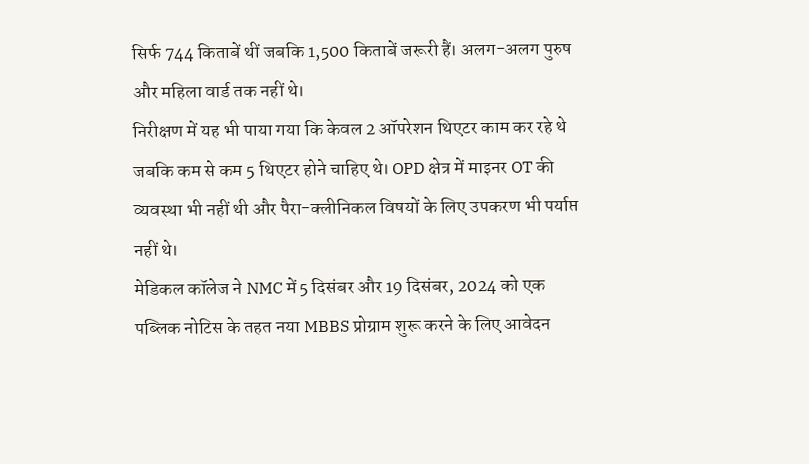सिर्फ 744 किताबें थीं जबकि 1,500 किताबें जरूरी हैं। अलग-अलग पुरुष और महिला वार्ड तक नहीं थे।
निरीक्षण में यह भी पाया गया कि केवल 2 ऑपरेशन थिएटर काम कर रहे थे जबकि कम से कम 5 थिएटर होने चाहिए थे। OPD क्षेत्र में माइनर OT की व्यवस्था भी नहीं थी और पैरा-क्लीनिकल विषयों के लिए उपकरण भी पर्याप्त नहीं थे।
मेडिकल कॉलेज ने NMC में 5 दिसंबर और 19 दिसंबर, 2024 को एक पब्लिक नोटिस के तहत नया MBBS प्रोग्राम शुरू करने के लिए आवेदन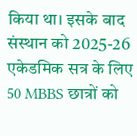किया था। इसके बाद संस्थान को 2025-26 एकेडमिक सत्र के लिए 50 MBBS छात्रों को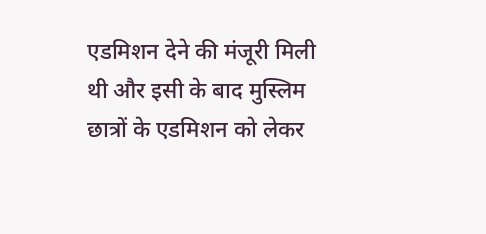एडमिशन देने की मंजूरी मिली थी और इसी के बाद मुस्लिम छात्रों के एडमिशन को लेकर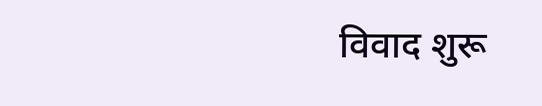विवाद शुरू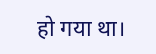हो गया था।